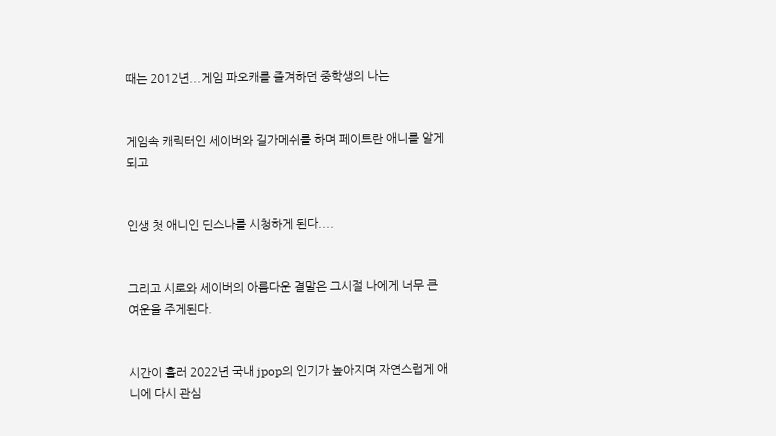때는 2012년...게임 파오캐를 즐겨하던 중학생의 나는


게임속 캐릭터인 세이버와 길가메쉬를 하며 페이트란 애니를 알게되고


인생 첫 애니인 딘스나를 시청하게 된다....


그리고 시로와 세이버의 아름다운 결말은 그시절 나에게 너무 큰 여운을 주게된다.


시간이 흘러 2022년 국내 jpop의 인기가 높아지며 자연스럽게 애니에 다시 관심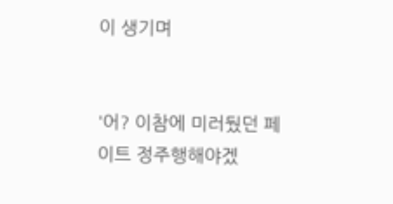이 생기며


'어? 이참에 미러뒀던 페이트 정주행해야겠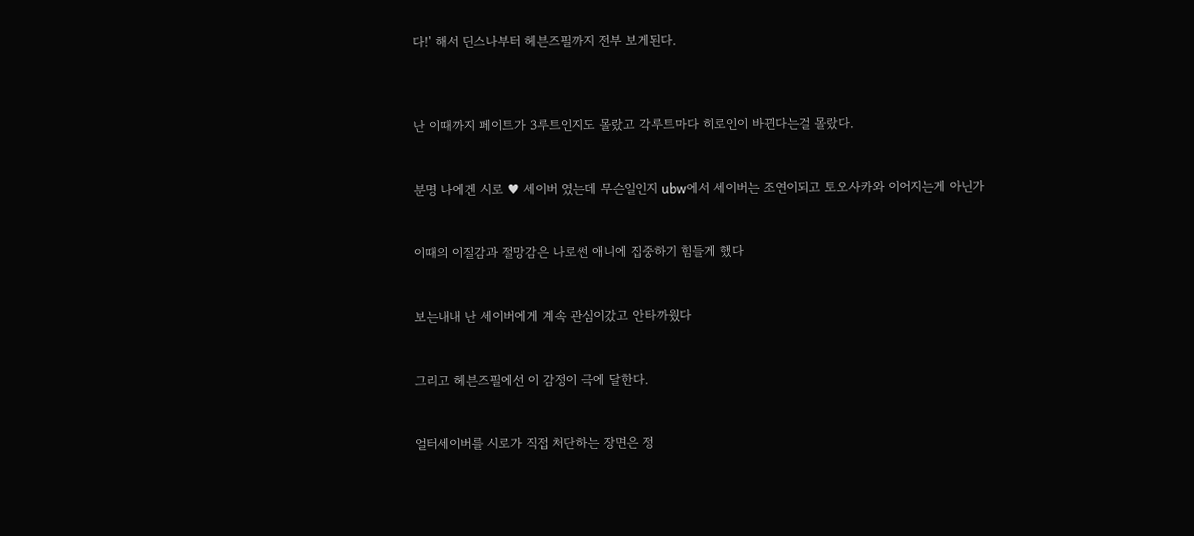다!' 해서 딘스나부터 헤븐즈필까지 전부 보게된다.



난 이때까지 페이트가 3루트인지도 몰랐고 각루트마다 히로인이 바뀐다는걸 몰랐다.


분명 나에겐 시로 ♥ 세이버 였는데 무슨일인지 ubw에서 세이버는 조연이되고 토오사카와 이어지는게 아닌가


이때의 이질감과 절망감은 나로썬 애니에 집중하기 힘들게 했다


보는내내 난 세이버에게 계속 관심이갔고 안타까웠다


그리고 헤븐즈필에선 이 감정이 극에 달한다.


얼터세이버를 시로가 직접 처단하는 장면은 정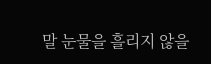말 눈물을 흘리지 않을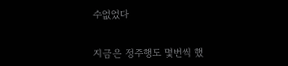수없었다


지금은 정주행도 몇번씩 했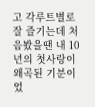고 각루트별로 잘 즐기는데 처음봤을땐 내 10년의 첫사랑이 왜곡된 기분이었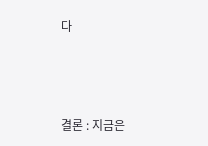다



결론 : 지금은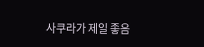사쿠라가 제일 좋음